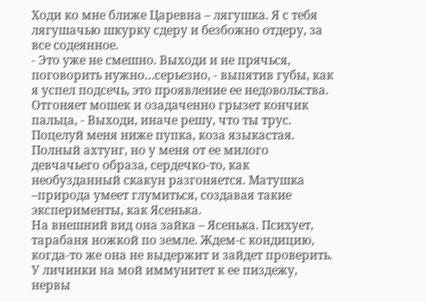Ходи ко мне ближе Царевна – лягушка. Я с тебя лягушачью шкурку сдеру и безбожно отдеру, за все содеянное.
- Это уже не смешно. Выходи и не прячься, поговорить нужно…серьезно, - выпятив губы, как я успел подсечь, это проявление ее недовольства. Отгоняет мошек и озадаченно грызет кончик пальца, - Выходи, иначе решу, что ты трус.
Поцелуй меня ниже пупка, коза языкастая.
Полный ахтунг, но у меня от ее милого девчачьего образа, сердечко-то, как необузданный скакун разгоняется. Матушка –природа умеет глумиться, создавая такие эксперименты, как Ясенька.
На внешний вид она зайка – Ясенька. Психует, тарабаня ножкой по земле. Ждем-с кондицию, когда-то же она не выдержит и зайдет проверить.
У личинки на мой иммунитет к ее пиздежу, нервы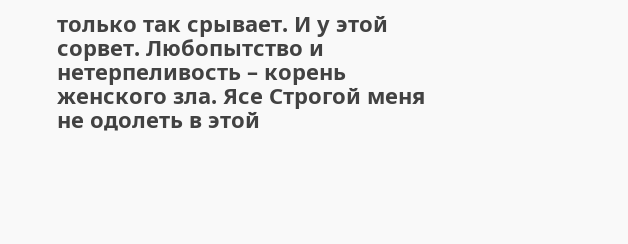только так срывает. И у этой сорвет. Любопытство и нетерпеливость – корень женского зла. Ясе Строгой меня не одолеть в этой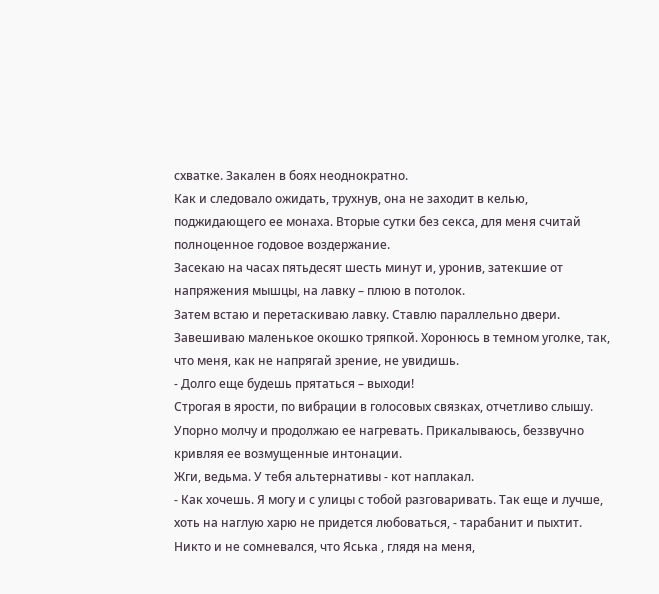схватке. Закален в боях неоднократно.
Как и следовало ожидать, трухнув, она не заходит в келью, поджидающего ее монаха. Вторые сутки без секса, для меня считай полноценное годовое воздержание.
Засекаю на часах пятьдесят шесть минут и, уронив, затекшие от напряжения мышцы, на лавку – плюю в потолок.
Затем встаю и перетаскиваю лавку. Ставлю параллельно двери. Завешиваю маленькое окошко тряпкой. Хоронюсь в темном уголке, так, что меня, как не напрягай зрение, не увидишь.
- Долго еще будешь прятаться – выходи!
Строгая в ярости, по вибрации в голосовых связках, отчетливо слышу. Упорно молчу и продолжаю ее нагревать. Прикалываюсь, беззвучно кривляя ее возмущенные интонации.
Жги, ведьма. У тебя альтернативы - кот наплакал.
- Как хочешь. Я могу и с улицы с тобой разговаривать. Так еще и лучше, хоть на наглую харю не придется любоваться, - тарабанит и пыхтит.
Никто и не сомневался, что Яська , глядя на меня,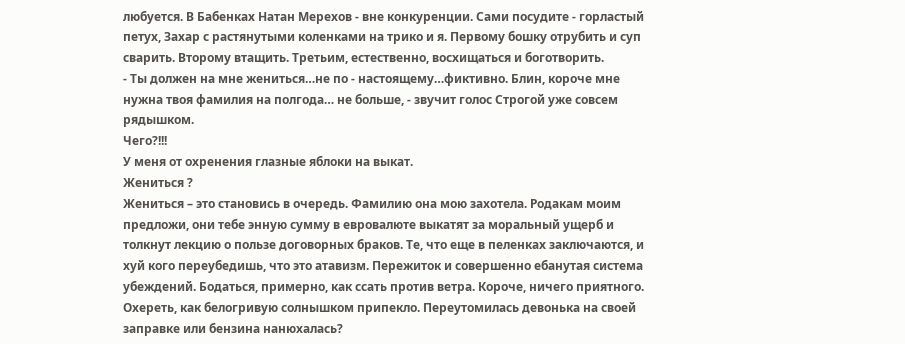любуется. В Бабенках Натан Мерехов - вне конкуренции. Сами посудите - горластый петух, Захар с растянутыми коленками на трико и я. Первому бошку отрубить и суп сварить. Второму втащить. Третьим, естественно, восхищаться и боготворить.
- Ты должен на мне жениться…не по - настоящему…фиктивно. Блин, короче мне нужна твоя фамилия на полгода… не больше, - звучит голос Строгой уже совсем рядышком.
Чего?!!!
У меня от охренения глазные яблоки на выкат.
Жениться ?
Жениться – это становись в очередь. Фамилию она мою захотела. Родакам моим предложи, они тебе энную сумму в евровалюте выкатят за моральный ущерб и толкнут лекцию о пользе договорных браков. Те, что еще в пеленках заключаются, и хуй кого переубедишь, что это атавизм. Пережиток и совершенно ебанутая система убеждений. Бодаться, примерно, как ссать против ветра. Короче, ничего приятного.
Охереть, как белогривую солнышком припекло. Переутомилась девонька на своей заправке или бензина нанюхалась?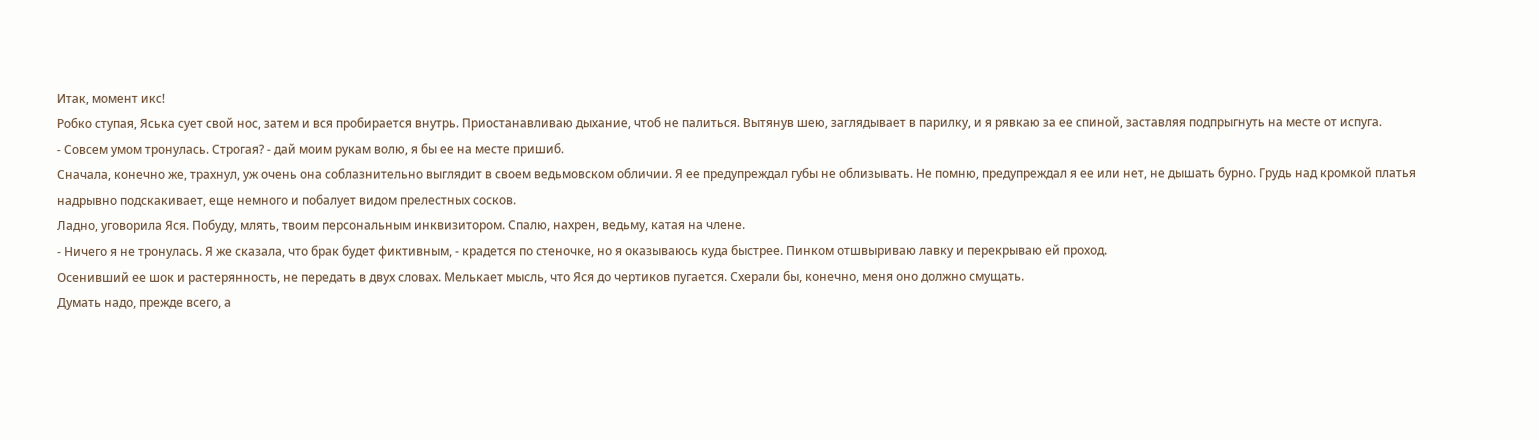Итак, момент икс!
Робко ступая, Яська сует свой нос, затем и вся пробирается внутрь. Приостанавливаю дыхание, чтоб не палиться. Вытянув шею, заглядывает в парилку, и я рявкаю за ее спиной, заставляя подпрыгнуть на месте от испуга.
- Совсем умом тронулась. Строгая? - дай моим рукам волю, я бы ее на месте пришиб.
Сначала, конечно же, трахнул, уж очень она соблазнительно выглядит в своем ведьмовском обличии. Я ее предупреждал губы не облизывать. Не помню, предупреждал я ее или нет, не дышать бурно. Грудь над кромкой платья надрывно подскакивает, еще немного и побалует видом прелестных сосков.
Ладно, уговорила Яся. Побуду, млять, твоим персональным инквизитором. Спалю, нахрен, ведьму, катая на члене.
- Ничего я не тронулась. Я же сказала, что брак будет фиктивным, - крадется по стеночке, но я оказываюсь куда быстрее. Пинком отшвыриваю лавку и перекрываю ей проход.
Осенивший ее шок и растерянность, не передать в двух словах. Мелькает мысль, что Яся до чертиков пугается. Схерали бы, конечно, меня оно должно смущать.
Думать надо, прежде всего, а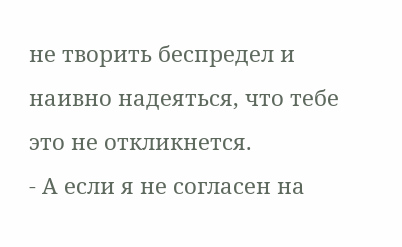не творить беспредел и наивно надеяться, что тебе это не откликнется.
- А если я не согласен на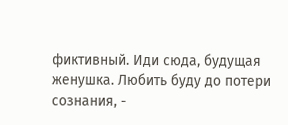фиктивный. Иди сюда, будущая женушка. Любить буду до потери сознания, -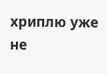хриплю уже не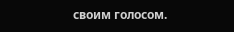своим голосом.